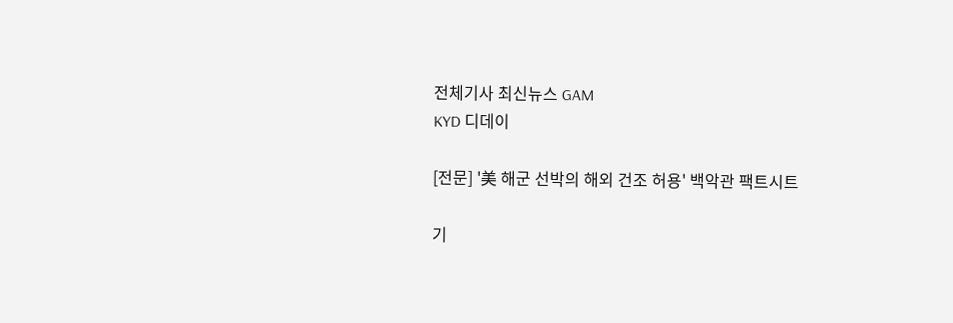전체기사 최신뉴스 GAM
KYD 디데이

[전문] '美 해군 선박의 해외 건조 허용' 백악관 팩트시트

기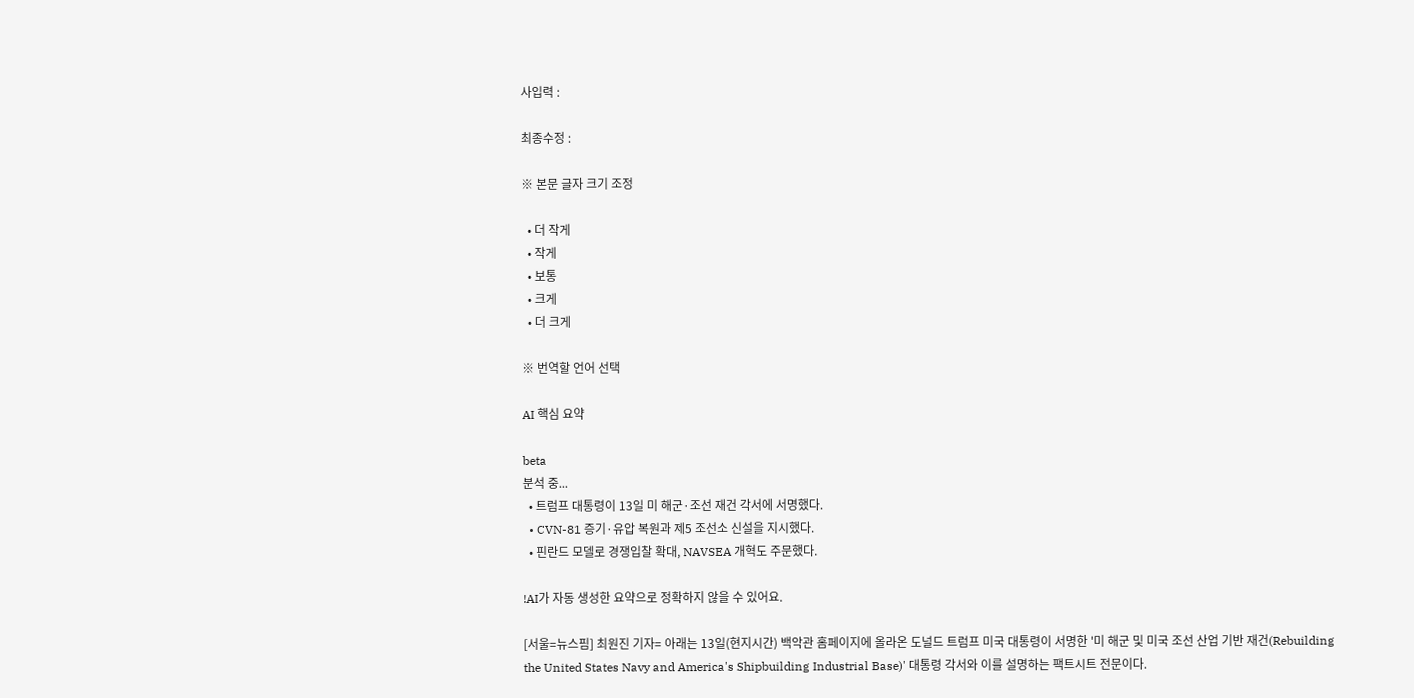사입력 :

최종수정 :

※ 본문 글자 크기 조정

  • 더 작게
  • 작게
  • 보통
  • 크게
  • 더 크게

※ 번역할 언어 선택

AI 핵심 요약

beta
분석 중...
  • 트럼프 대통령이 13일 미 해군·조선 재건 각서에 서명했다.
  • CVN-81 증기·유압 복원과 제5 조선소 신설을 지시했다.
  • 핀란드 모델로 경쟁입찰 확대, NAVSEA 개혁도 주문했다.

!AI가 자동 생성한 요약으로 정확하지 않을 수 있어요.

[서울=뉴스핌] 최원진 기자= 아래는 13일(현지시간) 백악관 홈페이지에 올라온 도널드 트럼프 미국 대통령이 서명한 '미 해군 및 미국 조선 산업 기반 재건(Rebuilding the United States Navy and America's Shipbuilding Industrial Base)' 대통령 각서와 이를 설명하는 팩트시트 전문이다.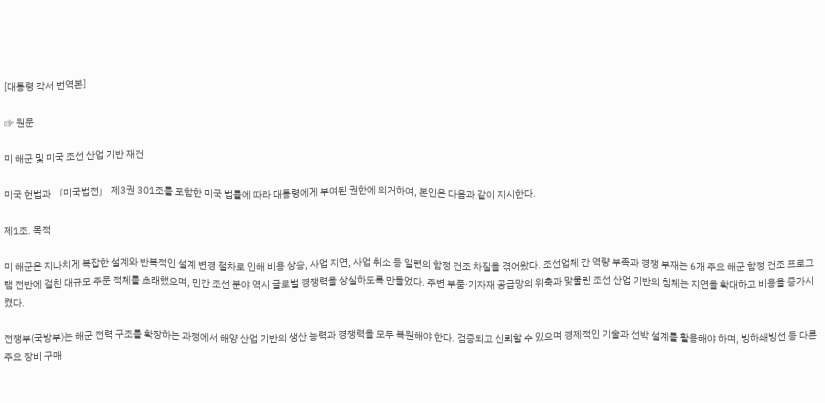[대통령 각서 번역본]

☞ 원문

미 해군 및 미국 조선 산업 기반 재건

미국 헌법과 「미국법전」 제3권 301조를 포함한 미국 법률에 따라 대통령에게 부여된 권한에 의거하여, 본인은 다음과 같이 지시한다.

제1조. 목적

미 해군은 지나치게 복잡한 설계와 반복적인 설계 변경 절차로 인해 비용 상승, 사업 지연, 사업 취소 등 일련의 함정 건조 차질을 겪어왔다. 조선업체 간 역량 부족과 경쟁 부재는 6개 주요 해군 함정 건조 프로그램 전반에 걸친 대규모 주문 적체를 초래했으며, 민간 조선 분야 역시 글로벌 경쟁력을 상실하도록 만들었다. 주변 부품·기자재 공급망의 위축과 맞물린 조선 산업 기반의 침체는 지연을 확대하고 비용을 증가시켰다.

전쟁부(국방부)는 해군 전력 구조를 확장하는 과정에서 해양 산업 기반의 생산 능력과 경쟁력을 모두 복원해야 한다. 검증되고 신뢰할 수 있으며 경제적인 기술과 선박 설계를 활용해야 하며, 빙하쇄빙선 등 다른 주요 장비 구매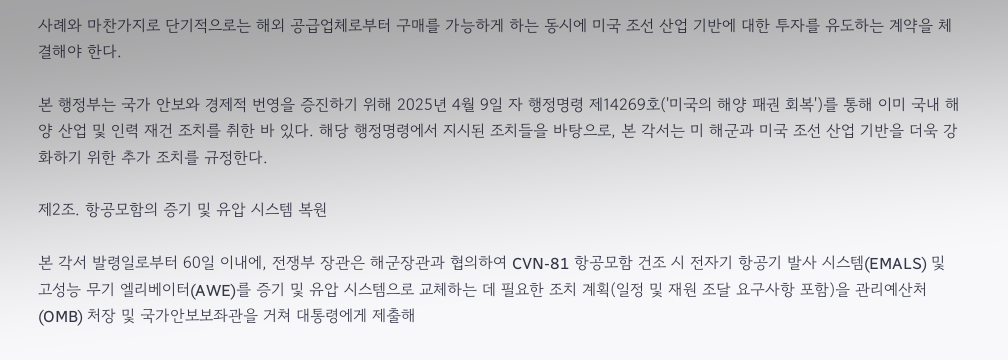사례와 마찬가지로 단기적으로는 해외 공급업체로부터 구매를 가능하게 하는 동시에 미국 조선 산업 기반에 대한 투자를 유도하는 계약을 체결해야 한다.

본 행정부는 국가 안보와 경제적 번영을 증진하기 위해 2025년 4월 9일 자 행정명령 제14269호('미국의 해양 패권 회복')를 통해 이미 국내 해양 산업 및 인력 재건 조치를 취한 바 있다. 해당 행정명령에서 지시된 조치들을 바탕으로, 본 각서는 미 해군과 미국 조선 산업 기반을 더욱 강화하기 위한 추가 조치를 규정한다.

제2조. 항공모함의 증기 및 유압 시스템 복원

본 각서 발령일로부터 60일 이내에, 전쟁부 장관은 해군장관과 협의하여 CVN-81 항공모함 건조 시 전자기 항공기 발사 시스템(EMALS) 및 고성능 무기 엘리베이터(AWE)를 증기 및 유압 시스템으로 교체하는 데 필요한 조치 계획(일정 및 재원 조달 요구사항 포함)을 관리예산처(OMB) 처장 및 국가안보보좌관을 거쳐 대통령에게 제출해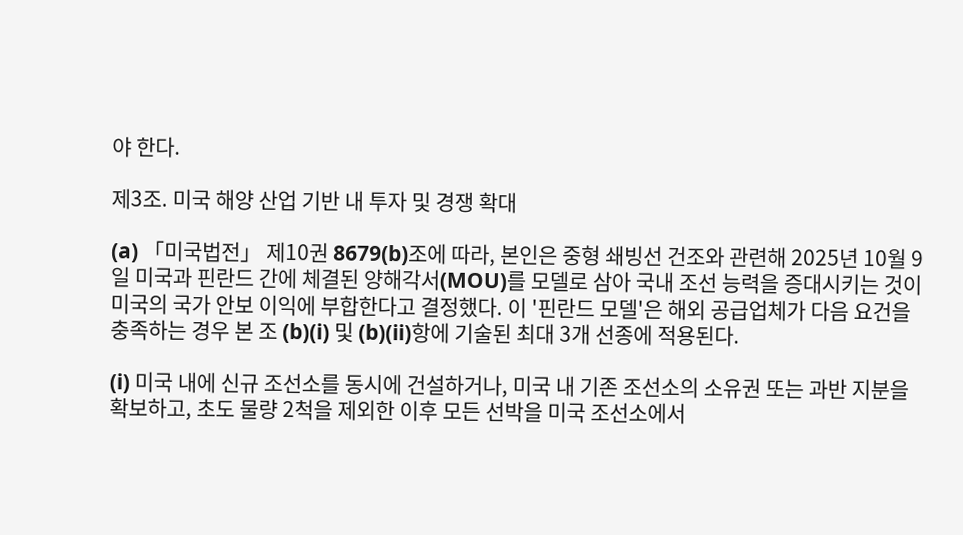야 한다.

제3조. 미국 해양 산업 기반 내 투자 및 경쟁 확대

(a) 「미국법전」 제10권 8679(b)조에 따라, 본인은 중형 쇄빙선 건조와 관련해 2025년 10월 9일 미국과 핀란드 간에 체결된 양해각서(MOU)를 모델로 삼아 국내 조선 능력을 증대시키는 것이 미국의 국가 안보 이익에 부합한다고 결정했다. 이 '핀란드 모델'은 해외 공급업체가 다음 요건을 충족하는 경우 본 조 (b)(i) 및 (b)(ii)항에 기술된 최대 3개 선종에 적용된다.

(i) 미국 내에 신규 조선소를 동시에 건설하거나, 미국 내 기존 조선소의 소유권 또는 과반 지분을 확보하고, 초도 물량 2척을 제외한 이후 모든 선박을 미국 조선소에서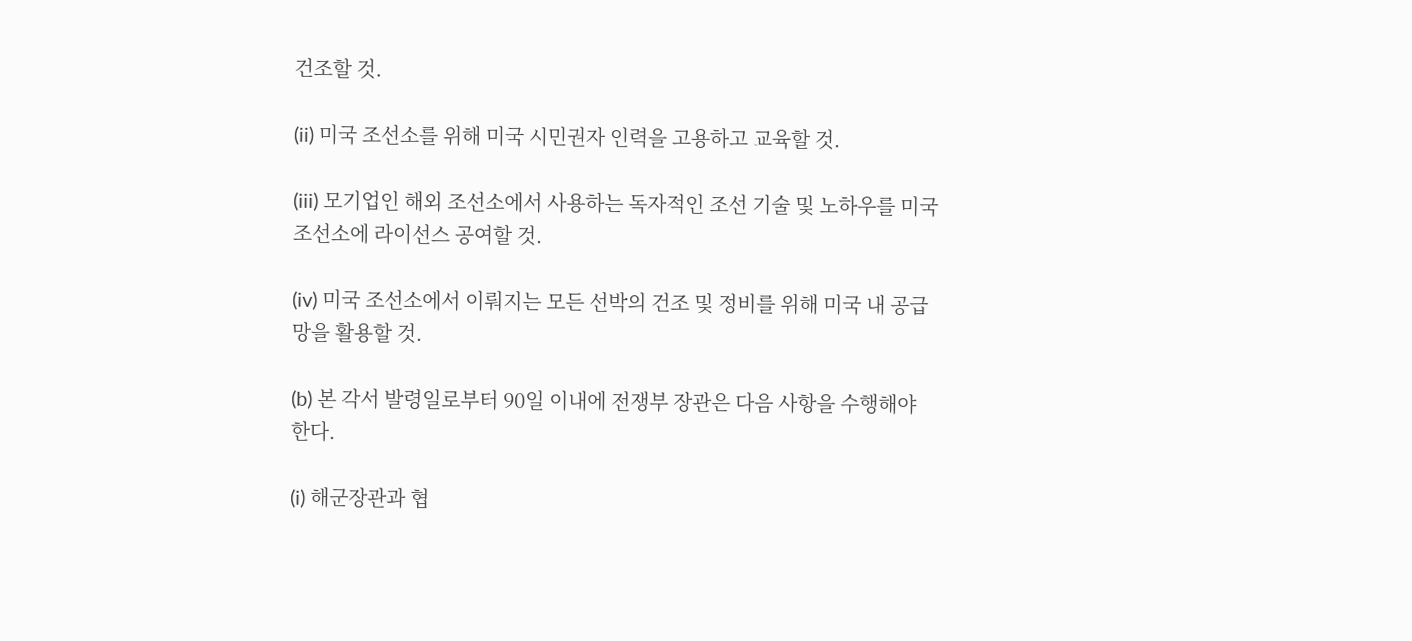건조할 것.

(ii) 미국 조선소를 위해 미국 시민권자 인력을 고용하고 교육할 것.

(iii) 모기업인 해외 조선소에서 사용하는 독자적인 조선 기술 및 노하우를 미국 조선소에 라이선스 공여할 것.

(iv) 미국 조선소에서 이뤄지는 모든 선박의 건조 및 정비를 위해 미국 내 공급망을 활용할 것.

(b) 본 각서 발령일로부터 90일 이내에 전쟁부 장관은 다음 사항을 수행해야 한다.

(i) 해군장관과 협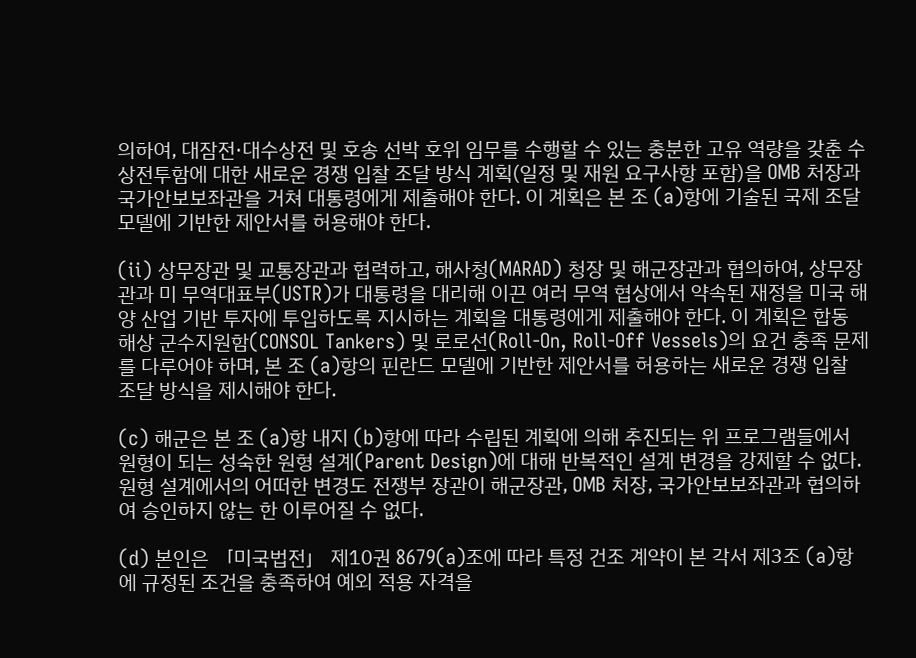의하여, 대잠전·대수상전 및 호송 선박 호위 임무를 수행할 수 있는 충분한 고유 역량을 갖춘 수상전투함에 대한 새로운 경쟁 입찰 조달 방식 계획(일정 및 재원 요구사항 포함)을 OMB 처장과 국가안보보좌관을 거쳐 대통령에게 제출해야 한다. 이 계획은 본 조 (a)항에 기술된 국제 조달 모델에 기반한 제안서를 허용해야 한다.

(ii) 상무장관 및 교통장관과 협력하고, 해사청(MARAD) 청장 및 해군장관과 협의하여, 상무장관과 미 무역대표부(USTR)가 대통령을 대리해 이끈 여러 무역 협상에서 약속된 재정을 미국 해양 산업 기반 투자에 투입하도록 지시하는 계획을 대통령에게 제출해야 한다. 이 계획은 합동 해상 군수지원함(CONSOL Tankers) 및 로로선(Roll-On, Roll-Off Vessels)의 요건 충족 문제를 다루어야 하며, 본 조 (a)항의 핀란드 모델에 기반한 제안서를 허용하는 새로운 경쟁 입찰 조달 방식을 제시해야 한다.

(c) 해군은 본 조 (a)항 내지 (b)항에 따라 수립된 계획에 의해 추진되는 위 프로그램들에서 원형이 되는 성숙한 원형 설계(Parent Design)에 대해 반복적인 설계 변경을 강제할 수 없다. 원형 설계에서의 어떠한 변경도 전쟁부 장관이 해군장관, OMB 처장, 국가안보보좌관과 협의하여 승인하지 않는 한 이루어질 수 없다.

(d) 본인은 「미국법전」 제10권 8679(a)조에 따라 특정 건조 계약이 본 각서 제3조 (a)항에 규정된 조건을 충족하여 예외 적용 자격을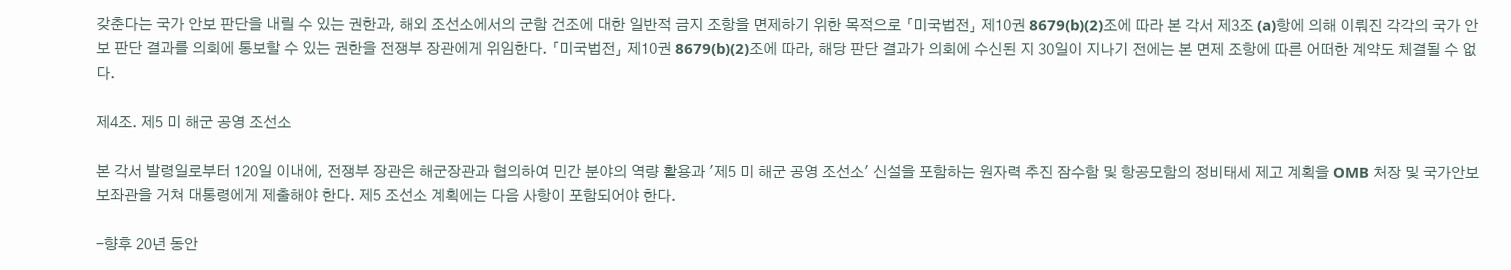갖춘다는 국가 안보 판단을 내릴 수 있는 권한과, 해외 조선소에서의 군함 건조에 대한 일반적 금지 조항을 면제하기 위한 목적으로 「미국법전」 제10권 8679(b)(2)조에 따라 본 각서 제3조 (a)항에 의해 이뤄진 각각의 국가 안보 판단 결과를 의회에 통보할 수 있는 권한을 전쟁부 장관에게 위임한다. 「미국법전」 제10권 8679(b)(2)조에 따라, 해당 판단 결과가 의회에 수신된 지 30일이 지나기 전에는 본 면제 조항에 따른 어떠한 계약도 체결될 수 없다.

제4조. 제5 미 해군 공영 조선소

본 각서 발령일로부터 120일 이내에, 전쟁부 장관은 해군장관과 협의하여 민간 분야의 역량 활용과 '제5 미 해군 공영 조선소' 신설을 포함하는 원자력 추진 잠수함 및 항공모함의 정비태세 제고 계획을 OMB 처장 및 국가안보보좌관을 거쳐 대통령에게 제출해야 한다. 제5 조선소 계획에는 다음 사항이 포함되어야 한다.

-향후 20년 동안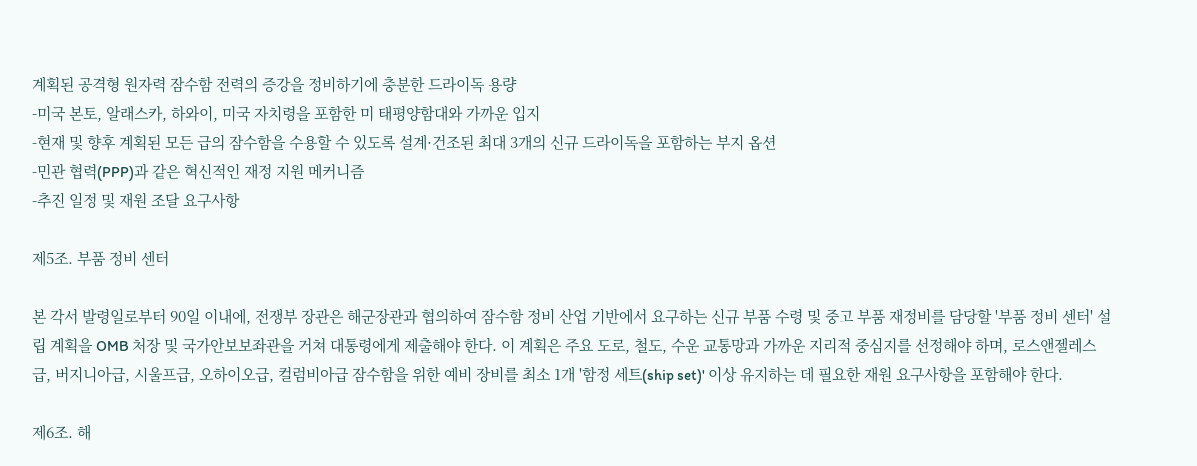계획된 공격형 원자력 잠수함 전력의 증강을 정비하기에 충분한 드라이독 용량
-미국 본토, 알래스카, 하와이, 미국 자치령을 포함한 미 태평양함대와 가까운 입지
-현재 및 향후 계획된 모든 급의 잠수함을 수용할 수 있도록 설계·건조된 최대 3개의 신규 드라이독을 포함하는 부지 옵션
-민관 협력(PPP)과 같은 혁신적인 재정 지원 메커니즘
-추진 일정 및 재원 조달 요구사항

제5조. 부품 정비 센터

본 각서 발령일로부터 90일 이내에, 전쟁부 장관은 해군장관과 협의하여 잠수함 정비 산업 기반에서 요구하는 신규 부품 수령 및 중고 부품 재정비를 담당할 '부품 정비 센터' 설립 계획을 OMB 처장 및 국가안보보좌관을 거쳐 대통령에게 제출해야 한다. 이 계획은 주요 도로, 철도, 수운 교통망과 가까운 지리적 중심지를 선정해야 하며, 로스앤젤레스급, 버지니아급, 시울프급, 오하이오급, 컬럼비아급 잠수함을 위한 예비 장비를 최소 1개 '함정 세트(ship set)' 이상 유지하는 데 필요한 재원 요구사항을 포함해야 한다.

제6조. 해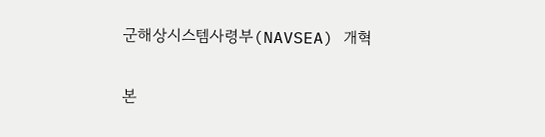군해상시스템사령부(NAVSEA) 개혁

본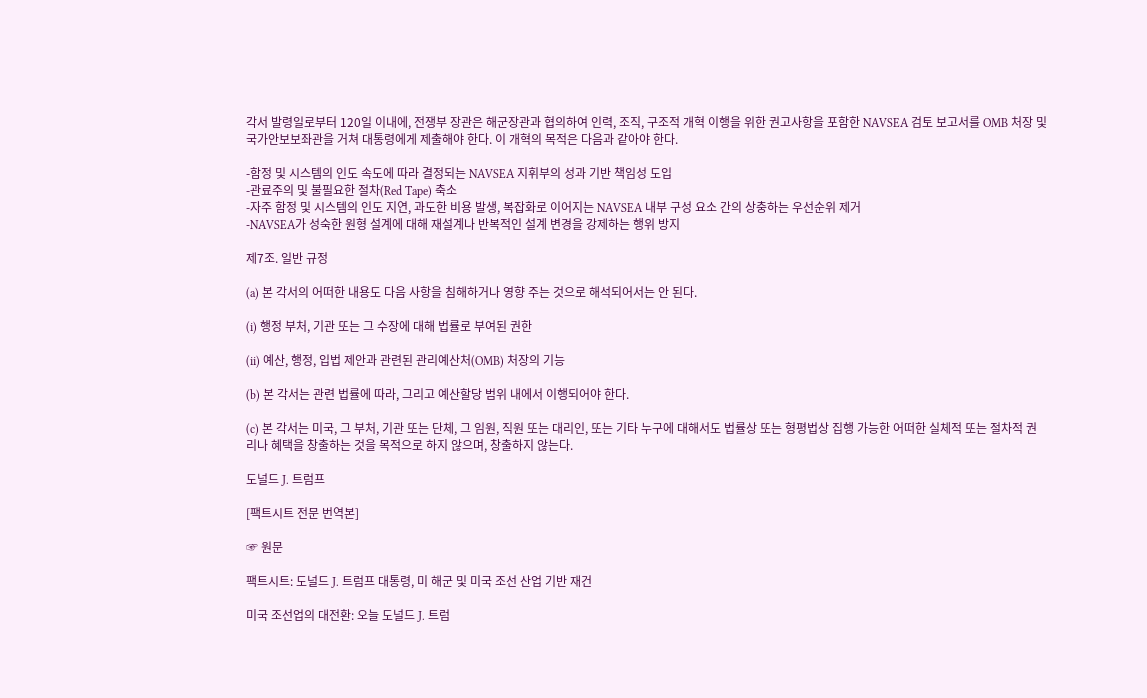각서 발령일로부터 120일 이내에, 전쟁부 장관은 해군장관과 협의하여 인력, 조직, 구조적 개혁 이행을 위한 권고사항을 포함한 NAVSEA 검토 보고서를 OMB 처장 및 국가안보보좌관을 거쳐 대통령에게 제출해야 한다. 이 개혁의 목적은 다음과 같아야 한다.

-함정 및 시스템의 인도 속도에 따라 결정되는 NAVSEA 지휘부의 성과 기반 책임성 도입
-관료주의 및 불필요한 절차(Red Tape) 축소
-자주 함정 및 시스템의 인도 지연, 과도한 비용 발생, 복잡화로 이어지는 NAVSEA 내부 구성 요소 간의 상충하는 우선순위 제거
-NAVSEA가 성숙한 원형 설계에 대해 재설계나 반복적인 설계 변경을 강제하는 행위 방지

제7조. 일반 규정

(a) 본 각서의 어떠한 내용도 다음 사항을 침해하거나 영향 주는 것으로 해석되어서는 안 된다.

(i) 행정 부처, 기관 또는 그 수장에 대해 법률로 부여된 권한

(ii) 예산, 행정, 입법 제안과 관련된 관리예산처(OMB) 처장의 기능

(b) 본 각서는 관련 법률에 따라, 그리고 예산할당 범위 내에서 이행되어야 한다.

(c) 본 각서는 미국, 그 부처, 기관 또는 단체, 그 임원, 직원 또는 대리인, 또는 기타 누구에 대해서도 법률상 또는 형평법상 집행 가능한 어떠한 실체적 또는 절차적 권리나 혜택을 창출하는 것을 목적으로 하지 않으며, 창출하지 않는다.

도널드 J. 트럼프

[팩트시트 전문 번역본]

☞ 원문

팩트시트: 도널드 J. 트럼프 대통령, 미 해군 및 미국 조선 산업 기반 재건

미국 조선업의 대전환: 오늘 도널드 J. 트럼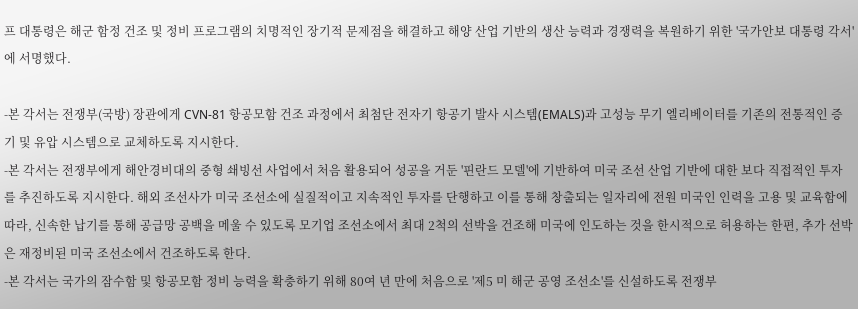프 대통령은 해군 함정 건조 및 정비 프로그램의 치명적인 장기적 문제점을 해결하고 해양 산업 기반의 생산 능력과 경쟁력을 복원하기 위한 '국가안보 대통령 각서'에 서명했다.

-본 각서는 전쟁부(국방) 장관에게 CVN-81 항공모함 건조 과정에서 최첨단 전자기 항공기 발사 시스템(EMALS)과 고성능 무기 엘리베이터를 기존의 전통적인 증기 및 유압 시스템으로 교체하도록 지시한다.
-본 각서는 전쟁부에게 해안경비대의 중형 쇄빙선 사업에서 처음 활용되어 성공을 거둔 '핀란드 모델'에 기반하여 미국 조선 산업 기반에 대한 보다 직접적인 투자를 추진하도록 지시한다. 해외 조선사가 미국 조선소에 실질적이고 지속적인 투자를 단행하고 이를 통해 창출되는 일자리에 전원 미국인 인력을 고용 및 교육함에 따라, 신속한 납기를 통해 공급망 공백을 메울 수 있도록 모기업 조선소에서 최대 2척의 선박을 건조해 미국에 인도하는 것을 한시적으로 허용하는 한편, 추가 선박은 재정비된 미국 조선소에서 건조하도록 한다.
-본 각서는 국가의 잠수함 및 항공모함 정비 능력을 확충하기 위해 80여 년 만에 처음으로 '제5 미 해군 공영 조선소'를 신설하도록 전쟁부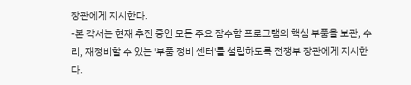장관에게 지시한다.
-본 각서는 현재 추진 중인 모든 주요 잠수함 프로그램의 핵심 부품을 보관, 수리, 재정비할 수 있는 '부품 정비 센터'를 설립하도록 전쟁부 장관에게 지시한다.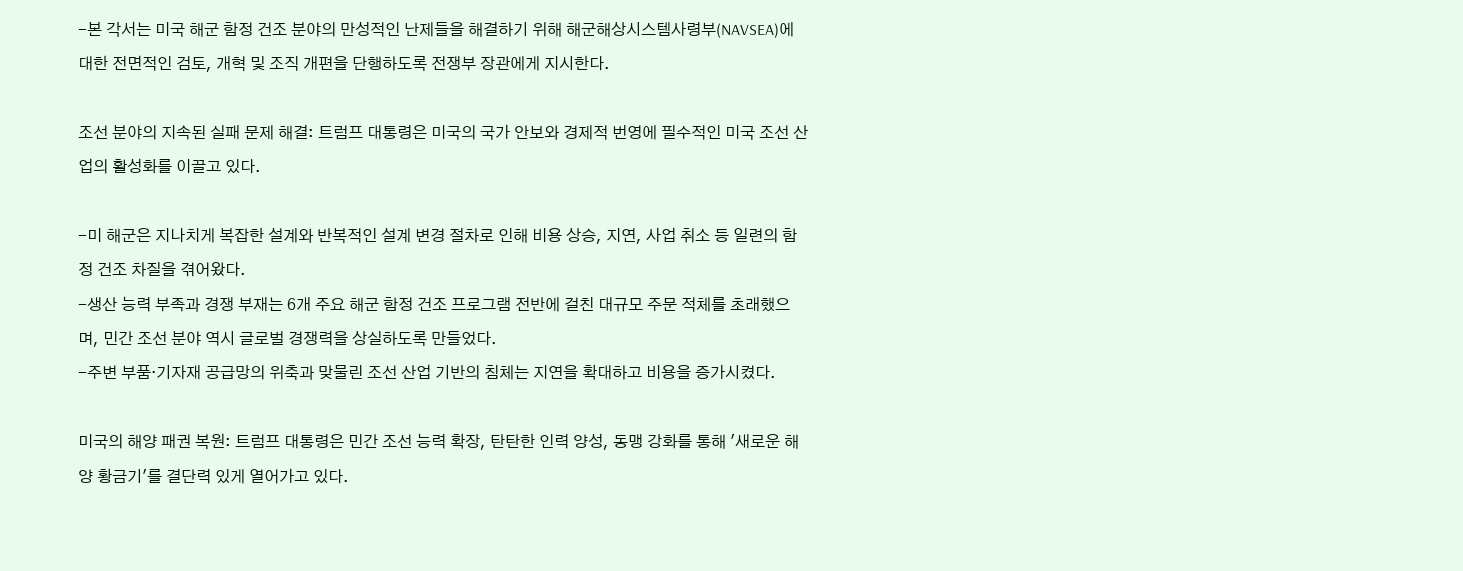-본 각서는 미국 해군 함정 건조 분야의 만성적인 난제들을 해결하기 위해 해군해상시스템사령부(NAVSEA)에 대한 전면적인 검토, 개혁 및 조직 개편을 단행하도록 전쟁부 장관에게 지시한다.

조선 분야의 지속된 실패 문제 해결: 트럼프 대통령은 미국의 국가 안보와 경제적 번영에 필수적인 미국 조선 산업의 활성화를 이끌고 있다.

-미 해군은 지나치게 복잡한 설계와 반복적인 설계 변경 절차로 인해 비용 상승, 지연, 사업 취소 등 일련의 함정 건조 차질을 겪어왔다.
-생산 능력 부족과 경쟁 부재는 6개 주요 해군 함정 건조 프로그램 전반에 걸친 대규모 주문 적체를 초래했으며, 민간 조선 분야 역시 글로벌 경쟁력을 상실하도록 만들었다.
-주변 부품·기자재 공급망의 위축과 맞물린 조선 산업 기반의 침체는 지연을 확대하고 비용을 증가시켰다.

미국의 해양 패권 복원: 트럼프 대통령은 민간 조선 능력 확장, 탄탄한 인력 양성, 동맹 강화를 통해 '새로운 해양 황금기'를 결단력 있게 열어가고 있다.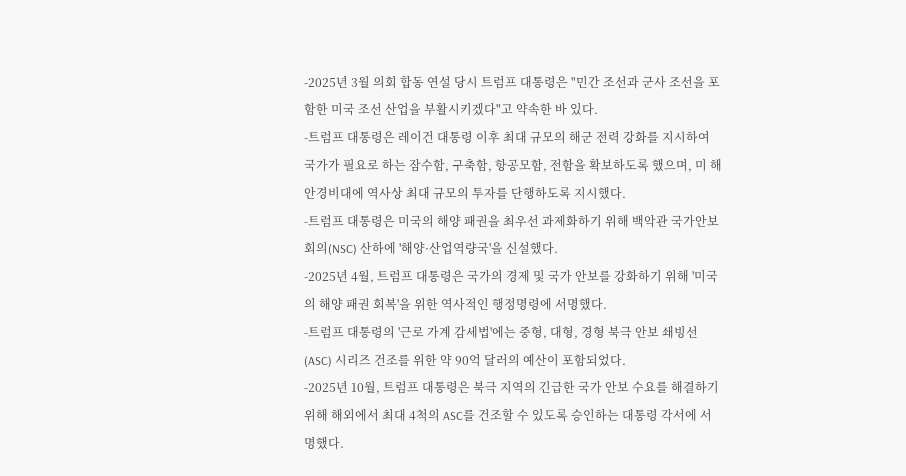-2025년 3월 의회 합동 연설 당시 트럼프 대통령은 "민간 조선과 군사 조선을 포함한 미국 조선 산업을 부활시키겠다"고 약속한 바 있다.
-트럼프 대통령은 레이건 대통령 이후 최대 규모의 해군 전력 강화를 지시하여 국가가 필요로 하는 잠수함, 구축함, 항공모함, 전함을 확보하도록 했으며, 미 해안경비대에 역사상 최대 규모의 투자를 단행하도록 지시했다.
-트럼프 대통령은 미국의 해양 패권을 최우선 과제화하기 위해 백악관 국가안보회의(NSC) 산하에 '해양·산업역량국'을 신설했다.
-2025년 4월, 트럼프 대통령은 국가의 경제 및 국가 안보를 강화하기 위해 '미국의 해양 패권 회복'을 위한 역사적인 행정명령에 서명했다.
-트럼프 대통령의 '근로 가계 감세법'에는 중형, 대형, 경형 북극 안보 쇄빙선(ASC) 시리즈 건조를 위한 약 90억 달러의 예산이 포함되었다.
-2025년 10월, 트럼프 대통령은 북극 지역의 긴급한 국가 안보 수요를 해결하기 위해 해외에서 최대 4척의 ASC를 건조할 수 있도록 승인하는 대통령 각서에 서명했다.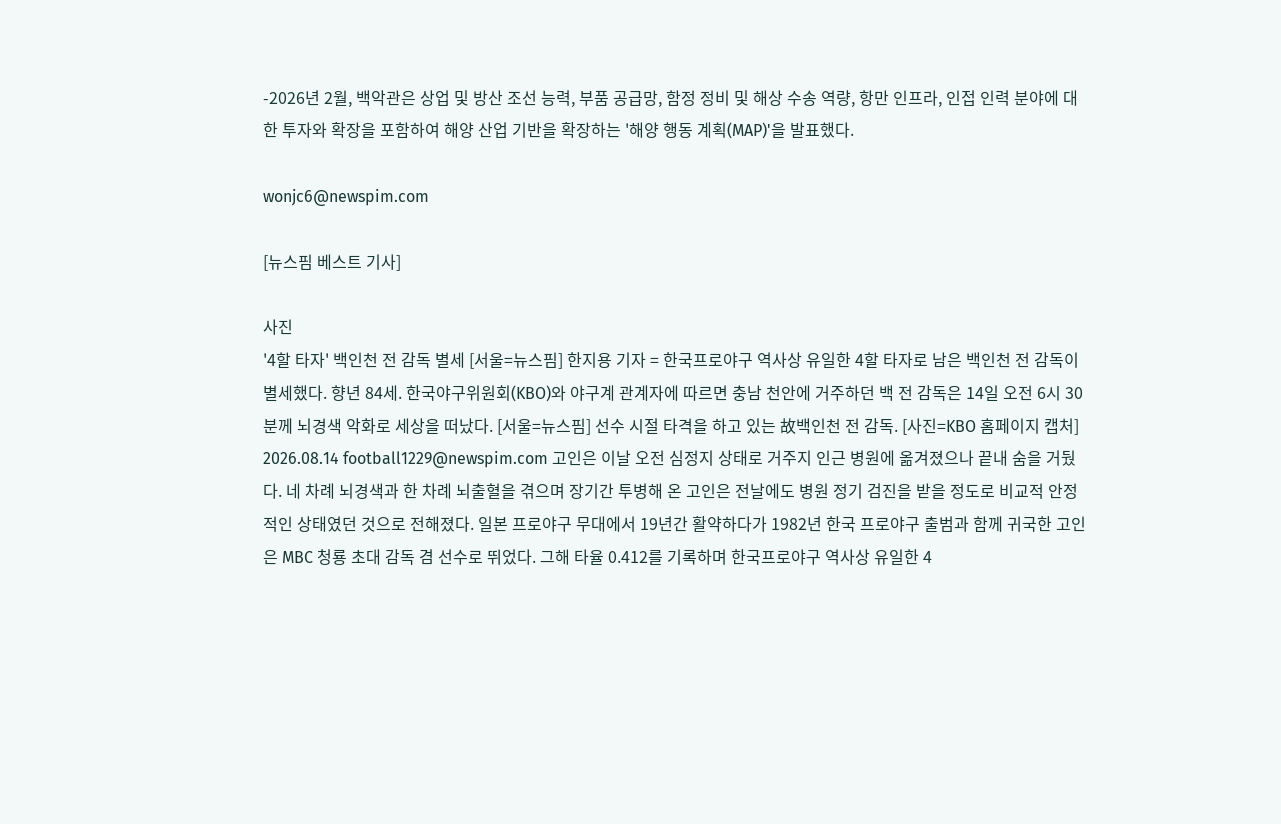-2026년 2월, 백악관은 상업 및 방산 조선 능력, 부품 공급망, 함정 정비 및 해상 수송 역량, 항만 인프라, 인접 인력 분야에 대한 투자와 확장을 포함하여 해양 산업 기반을 확장하는 '해양 행동 계획(MAP)'을 발표했다.

wonjc6@newspim.com

[뉴스핌 베스트 기사]

사진
'4할 타자' 백인천 전 감독 별세 [서울=뉴스핌] 한지용 기자 = 한국프로야구 역사상 유일한 4할 타자로 남은 백인천 전 감독이 별세했다. 향년 84세. 한국야구위원회(KBO)와 야구계 관계자에 따르면 충남 천안에 거주하던 백 전 감독은 14일 오전 6시 30분께 뇌경색 악화로 세상을 떠났다. [서울=뉴스핌] 선수 시절 타격을 하고 있는 故백인천 전 감독. [사진=KBO 홈페이지 캡처] 2026.08.14 football1229@newspim.com 고인은 이날 오전 심정지 상태로 거주지 인근 병원에 옮겨졌으나 끝내 숨을 거뒀다. 네 차례 뇌경색과 한 차례 뇌출혈을 겪으며 장기간 투병해 온 고인은 전날에도 병원 정기 검진을 받을 정도로 비교적 안정적인 상태였던 것으로 전해졌다. 일본 프로야구 무대에서 19년간 활약하다가 1982년 한국 프로야구 출범과 함께 귀국한 고인은 MBC 청룡 초대 감독 겸 선수로 뛰었다. 그해 타율 0.412를 기록하며 한국프로야구 역사상 유일한 4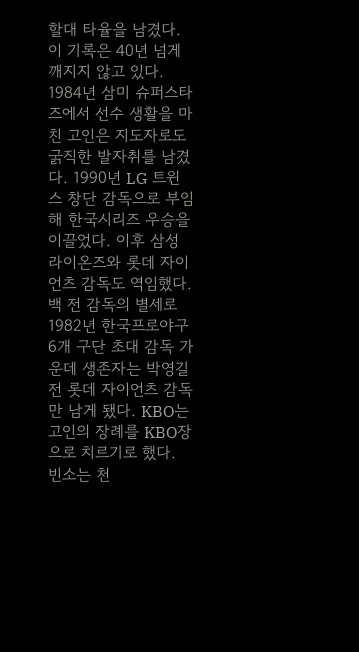할대 타율을 남겼다. 이 기록은 40년 넘게 깨지지 않고 있다. 1984년 삼미 슈퍼스타즈에서 선수 생활을 마친 고인은 지도자로도 굵직한 발자취를 남겼다. 1990년 LG 트윈스 창단 감독으로 부임해 한국시리즈 우승을 이끌었다. 이후 삼성 라이온즈와 롯데 자이언츠 감독도 역임했다. 백 전 감독의 별세로 1982년 한국프로야구 6개 구단 초대 감독 가운데 생존자는 박영길 전 롯데 자이언츠 감독만 남게 됐다. KBO는 고인의 장례를 KBO장으로 치르기로 했다. 빈소는 천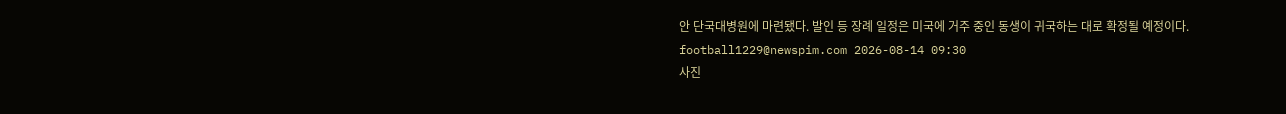안 단국대병원에 마련됐다. 발인 등 장례 일정은 미국에 거주 중인 동생이 귀국하는 대로 확정될 예정이다. football1229@newspim.com 2026-08-14 09:30
사진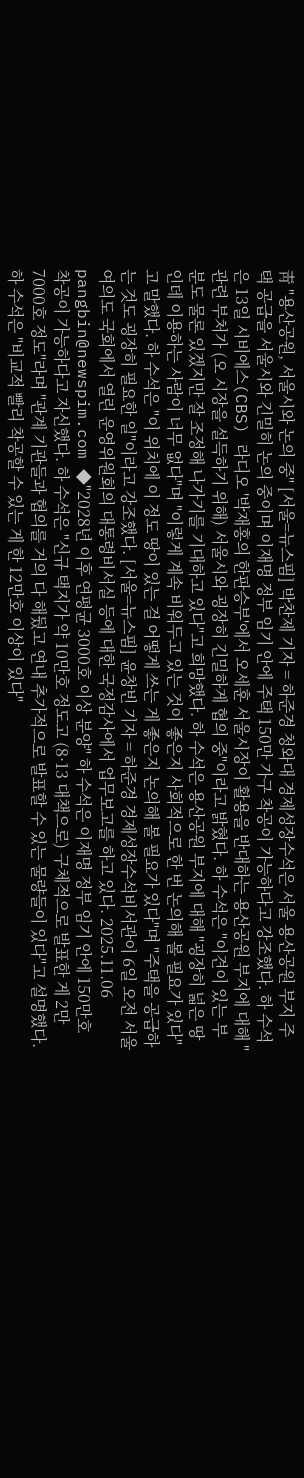靑 "용산공원, 서울시와 논의 중" [서울=뉴스핌] 박찬제 기자 = 하준경 청와대 경제성장수석은 서울 용산공원 부지 주택 공급을 서울시와 긴밀히 논의 중이며 이재명 정부 임기 안에 주택 150만 가구 착공이 가능하다고 강조했다. 하 수석은 13일 시비에스(CBS) 라디오 '박재홍의 한판승부'에서 오세훈 서울시장이 활용을 반대하는 용산공원 부지에 대해 "관련 부처가 (오 시장을 설득하기 위해) 서울시와 굉장히 긴밀하게 협의 중"이라고 밝혔다. 하 수석은 "이견이 있는 부분도 물론 있겠지만 잘 조정해 나가기를 기대하고 있다"고 희망했다. 하 수석은 용산공원 부지에 대해 "굉장히 넓은 땅인데 이용하는 사람이 너무 없다"며 "이렇게 계속 비워두고 있는 것이 좋은지 사회적으로 한 번 논의해 볼 필요가 있다"고 말했다. 하 수석은 "이 위치에 이 정도 땅이 있는 걸 어떻게 쓰는 게 좋은지 논의해 볼 필요가 있다"며 "주택을 공급하는 것도 굉장히 필요한 일"이라고 강조했다. [서울=뉴스핌] 윤창빈 기자 = 하준경 경제성장수석비서관이 6일 오전 서울 여의도 국회에서 열린 운영위원회의 대통령비서실 등에 대한 국정감사에서 업무보고를 하고 있다. 2025.11.06 pangbin@newspim.com ◆"2028년 이후 연평균 3000호 이상 분양" 하 수석은 이재명 정부 임기 안에 150만호 착공이 가능하다고 자신했다. 하 수석은 "신규 택지가 약 10만호 정도고 (8·13 대책으로) 구체적으로 발표한 게 2만7000호 정도"라며 "관계 기관들과 협의를 거의 다 해뒀고 연내 추가적으로 발표할 수 있는 물량들이 있다"고 설명했다. 하 수석은 "비교적 빨리 착공할 수 있는 게 한 12만호 이상이 있다"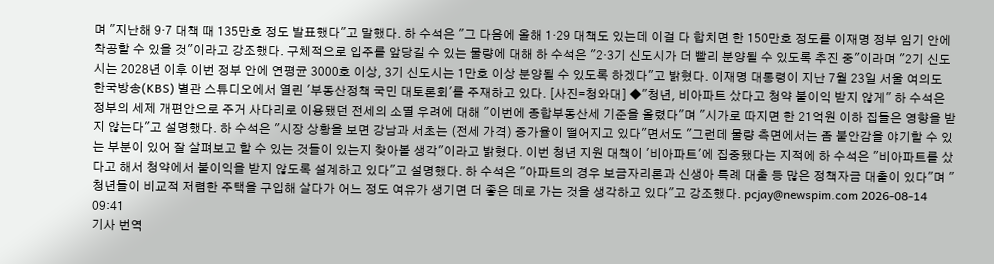며 "지난해 9·7 대책 때 135만호 정도 발표했다"고 말했다. 하 수석은 "그 다음에 올해 1·29 대책도 있는데 이걸 다 합치면 한 150만호 정도를 이재명 정부 임기 안에 착공할 수 있을 것"이라고 강조했다. 구체적으로 입주를 앞당길 수 있는 물량에 대해 하 수석은 "2·3기 신도시가 더 빨리 분양될 수 있도록 추진 중"이라며 "2기 신도시는 2028년 이후 이번 정부 안에 연평균 3000호 이상, 3기 신도시는 1만호 이상 분양될 수 있도록 하겠다"고 밝혔다. 이재명 대통령이 지난 7월 23일 서울 여의도 한국방송(KBS) 별관 스튜디오에서 열린 '부동산정책 국민 대토론회'를 주재하고 있다. [사진=청와대] ◆"청년, 비아파트 샀다고 청약 불이익 받지 않게" 하 수석은 정부의 세제 개편안으로 주거 사다리로 이용됐던 전세의 소멸 우려에 대해 "이번에 종합부동산세 기준을 올렸다"며 "시가로 따지면 한 21억원 이하 집들은 영향을 받지 않는다"고 설명했다. 하 수석은 "시장 상황을 보면 강남과 서초는 (전세 가격) 증가율이 떨어지고 있다"면서도 "그런데 물량 측면에서는 좀 불안감을 야기할 수 있는 부분이 있어 잘 살펴보고 할 수 있는 것들이 있는지 찾아볼 생각"이라고 밝혔다. 이번 청년 지원 대책이 '비아파트'에 집중됐다는 지적에 하 수석은 "비아파트를 샀다고 해서 청약에서 불이익을 받지 않도록 설계하고 있다"고 설명했다. 하 수석은 "아파트의 경우 보금자리론과 신생아 특례 대출 등 많은 정책자금 대출이 있다"며 "청년들이 비교적 저렴한 주택을 구입해 살다가 어느 정도 여유가 생기면 더 좋은 데로 가는 것을 생각하고 있다"고 강조했다. pcjay@newspim.com 2026-08-14 09:41
기사 번역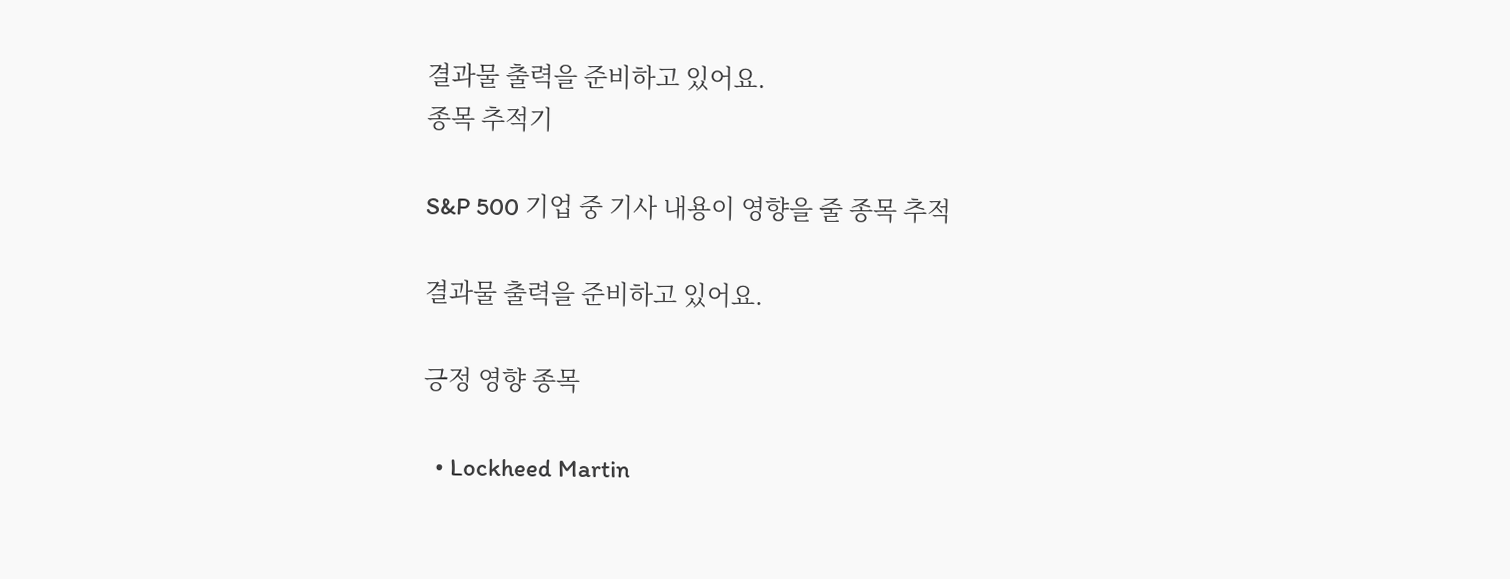결과물 출력을 준비하고 있어요.
종목 추적기

S&P 500 기업 중 기사 내용이 영향을 줄 종목 추적

결과물 출력을 준비하고 있어요.

긍정 영향 종목

  • Lockheed Martin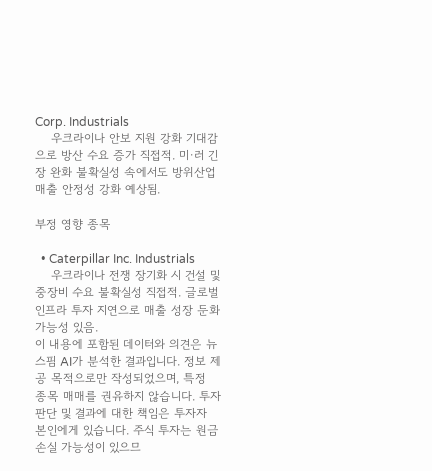Corp. Industrials
    우크라이나 안보 지원 강화 기대감으로 방산 수요 증가 직접적. 미·러 긴장 완화 불확실성 속에서도 방위산업 매출 안정성 강화 예상됨.

부정 영향 종목

  • Caterpillar Inc. Industrials
    우크라이나 전쟁 장기화 시 건설 및 중장비 수요 불확실성 직접적. 글로벌 인프라 투자 지연으로 매출 성장 둔화 가능성 있음.
이 내용에 포함된 데이터와 의견은 뉴스핌 AI가 분석한 결과입니다. 정보 제공 목적으로만 작성되었으며, 특정 종목 매매를 권유하지 않습니다. 투자 판단 및 결과에 대한 책임은 투자자 본인에게 있습니다. 주식 투자는 원금 손실 가능성이 있으므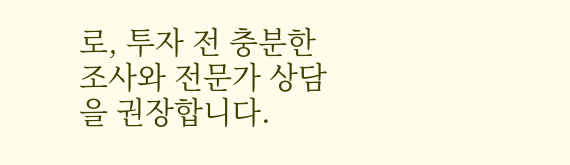로, 투자 전 충분한 조사와 전문가 상담을 권장합니다.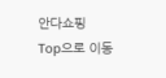안다쇼핑
Top으로 이동